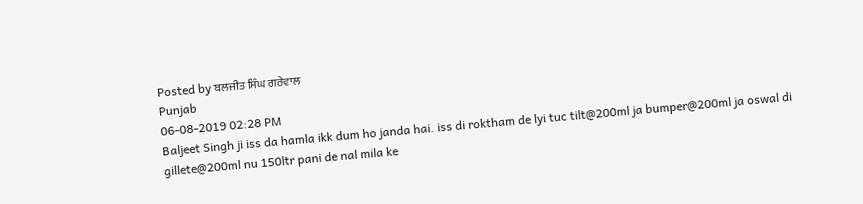Posted by ਬਲਜੀਤ ਸਿੰਘ ਗਰੇਵਾਲ
Punjab
06-08-2019 02:28 PM
Baljeet Singh ji iss da hamla ikk dum ho janda hai. iss di roktham de lyi tuc tilt@200ml ja bumper@200ml ja oswal di gillete@200ml nu 150ltr pani de nal mila ke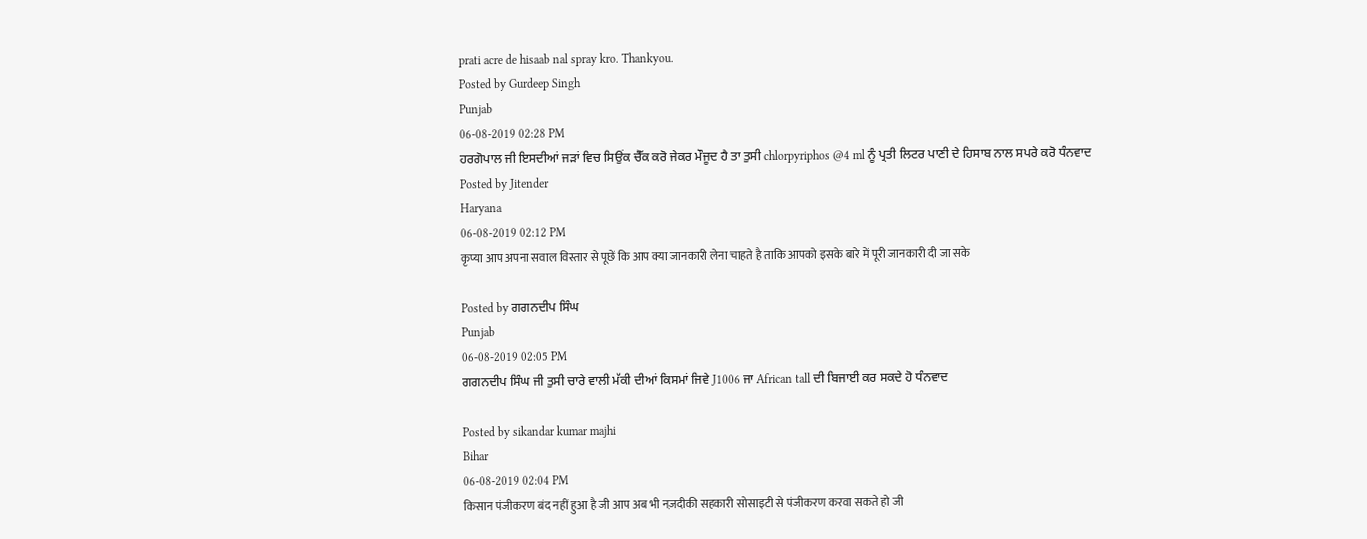prati acre de hisaab nal spray kro. Thankyou.
Posted by Gurdeep Singh
Punjab
06-08-2019 02:28 PM
ਹਰਗੋਪਾਲ ਜੀ ਇਸਦੀਆਂ ਜੜਾਂ ਵਿਚ ਸਿਉਂਕ ਚੈੱਕ ਕਰੋ ਜੇਕਰ ਮੌਜੂਦ ਹੈ ਤਾ ਤੁਸੀ chlorpyriphos @4 ml ਨੂੰ ਪ੍ਰਤੀ ਲਿਟਰ ਪਾਣੀ ਦੇ ਹਿਸਾਬ ਨਾਲ ਸਪਰੇ ਕਰੋ ਧੰਨਵਾਦ
Posted by Jitender
Haryana
06-08-2019 02:12 PM
कृप्या आप अपना सवाल विस्तार से पूछें कि आप क्या जानकारी लेना चाहते है ताकि आपको इसके बारे में पूरी जानकारी दी जा सके

Posted by ਗਗਨਦੀਪ ਸਿੰਘ
Punjab
06-08-2019 02:05 PM
ਗਗਨਦੀਪ ਸਿੰਘ ਜੀ ਤੁਸੀ ਚਾਰੇ ਵਾਲੀ ਮੱਕੀ ਦੀਆਂ ਕਿਸਮਾਂ ਜਿਵੇ J1006 ਜਾ African tall ਦੀ ਬਿਜਾਈ ਕਰ ਸਕਦੇ ਹੋ ਧੰਨਵਾਦ

Posted by sikandar kumar majhi
Bihar
06-08-2019 02:04 PM
किसान पंजीकरण बंद नहीं हुआ है जी आप अब भी नज़दीकी सहकारी सोसाइटी से पंजीकरण करवा सकते हो जी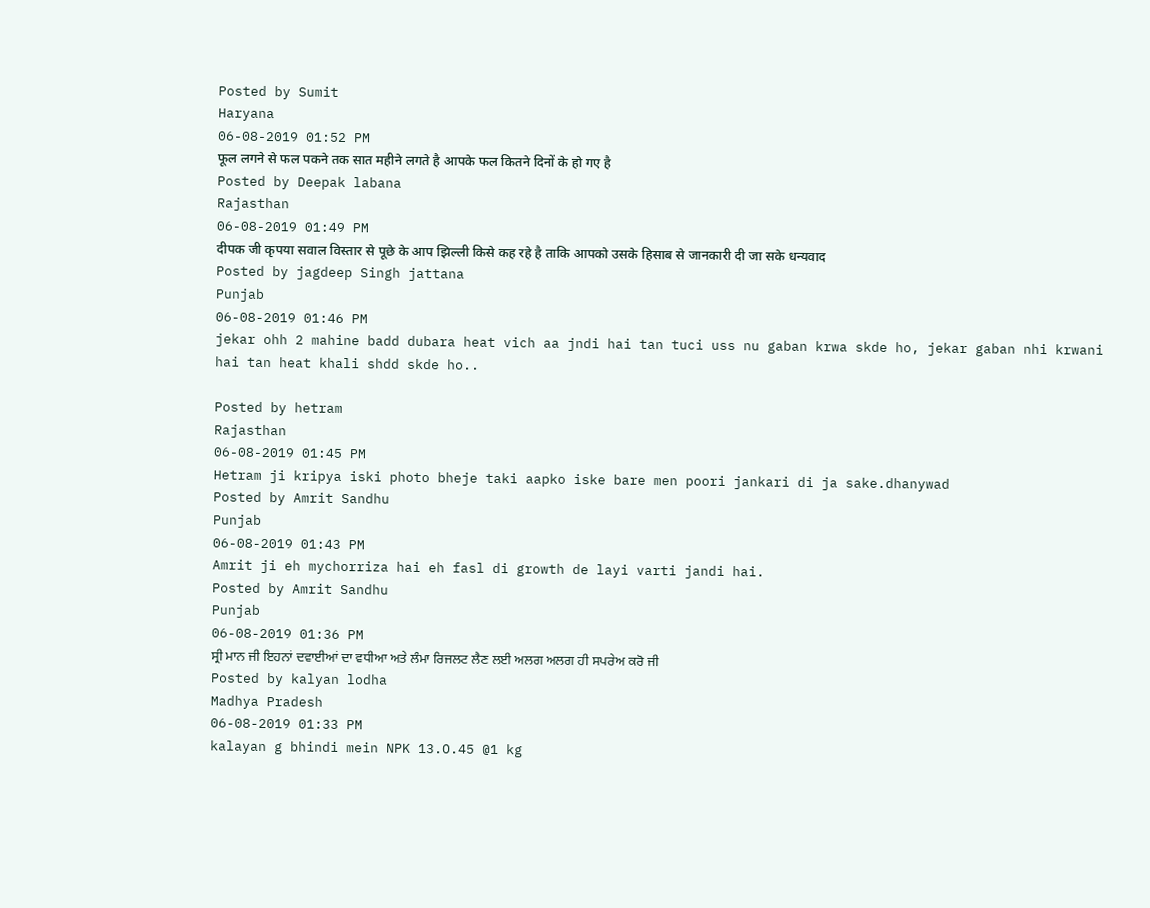Posted by Sumit
Haryana
06-08-2019 01:52 PM
फूल लगने से फल पकने तक सात महीने लगते है आपके फल कितने दिनों के हो गए है
Posted by Deepak labana
Rajasthan
06-08-2019 01:49 PM
दीपक जी कृपया सवाल विस्तार से पूछे के आप झिल्ली किसे कह रहे है ताकि आपको उसके हिसाब से जानकारी दी जा सके धन्यवाद
Posted by jagdeep Singh jattana
Punjab
06-08-2019 01:46 PM
jekar ohh 2 mahine badd dubara heat vich aa jndi hai tan tuci uss nu gaban krwa skde ho, jekar gaban nhi krwani hai tan heat khali shdd skde ho..

Posted by hetram
Rajasthan
06-08-2019 01:45 PM
Hetram ji kripya iski photo bheje taki aapko iske bare men poori jankari di ja sake.dhanywad
Posted by Amrit Sandhu
Punjab
06-08-2019 01:43 PM
Amrit ji eh mychorriza hai eh fasl di growth de layi varti jandi hai.
Posted by Amrit Sandhu
Punjab
06-08-2019 01:36 PM
ਸ੍ਰੀ ਮਾਨ ਜੀ ਇਹਨਾਂ ਦਵਾਈਆਂ ਦਾ ਵਧੀਆ ਅਤੇ ਲੰਮਾ ਰਿਜਲਟ ਲੈਣ ਲਈ ਅਲਗ ਅਲਗ ਹੀ ਸਪਰੇਅ ਕਰੋ ਜੀ
Posted by kalyan lodha
Madhya Pradesh
06-08-2019 01:33 PM
kalayan g bhindi mein NPK 13.O.45 @1 kg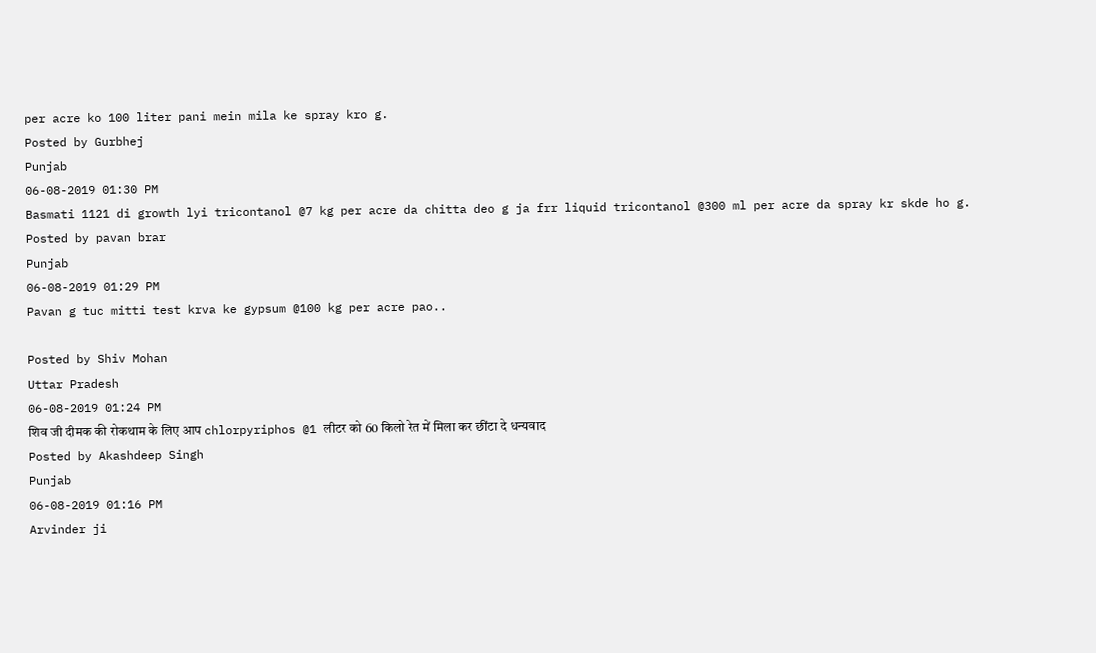per acre ko 100 liter pani mein mila ke spray kro g.
Posted by Gurbhej
Punjab
06-08-2019 01:30 PM
Basmati 1121 di growth lyi tricontanol @7 kg per acre da chitta deo g ja frr liquid tricontanol @300 ml per acre da spray kr skde ho g.
Posted by pavan brar
Punjab
06-08-2019 01:29 PM
Pavan g tuc mitti test krva ke gypsum @100 kg per acre pao..

Posted by Shiv Mohan
Uttar Pradesh
06-08-2019 01:24 PM
शिव जी दीमक की रोकथाम के लिए आप chlorpyriphos @1 लीटर को 60 किलो रेत में मिला कर छींटा दे धन्यवाद
Posted by Akashdeep Singh
Punjab
06-08-2019 01:16 PM
Arvinder ji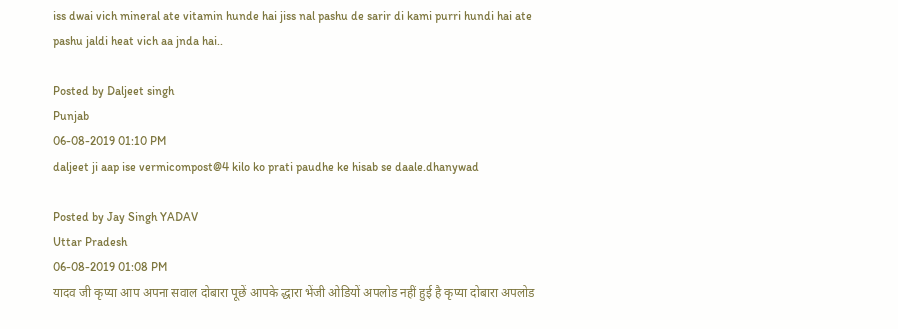iss dwai vich mineral ate vitamin hunde hai jiss nal pashu de sarir di kami purri hundi hai ate pashu jaldi heat vich aa jnda hai..

Posted by Daljeet singh
Punjab
06-08-2019 01:10 PM
daljeet ji aap ise vermicompost@4 kilo ko prati paudhe ke hisab se daale.dhanywad

Posted by Jay Singh YADAV
Uttar Pradesh
06-08-2019 01:08 PM
यादव जी कृप्या आप अपना सवाल दोबारा पूछें आपके द्धारा भेंजी ओडियों अपलोड नहीं हुई है कृप्या दोबारा अपलोड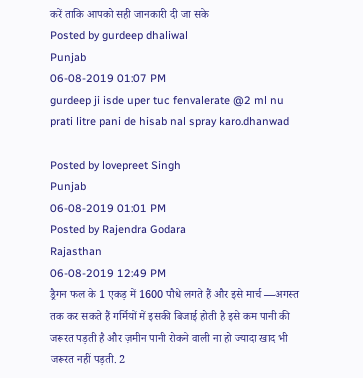करें ताकि आपको सही जानकारी दी जा सके
Posted by gurdeep dhaliwal
Punjab
06-08-2019 01:07 PM
gurdeep ji isde uper tuc fenvalerate @2 ml nu prati litre pani de hisab nal spray karo.dhanwad

Posted by lovepreet Singh
Punjab
06-08-2019 01:01 PM
Posted by Rajendra Godara
Rajasthan
06-08-2019 12:49 PM
ड्रैगन फल के 1 एकड़ में 1600 पौधे लगते हैं और इसे मार्च —अगस्त तक कर सकते हैं गर्मियों में इसकी बिजाई होती है इसे कम पानी की जरूरत पड़ती है और ज़मीन पानी रोकने वाली ना हो ज्यादा खाद भी जरूरत नहीं पड़ती. 2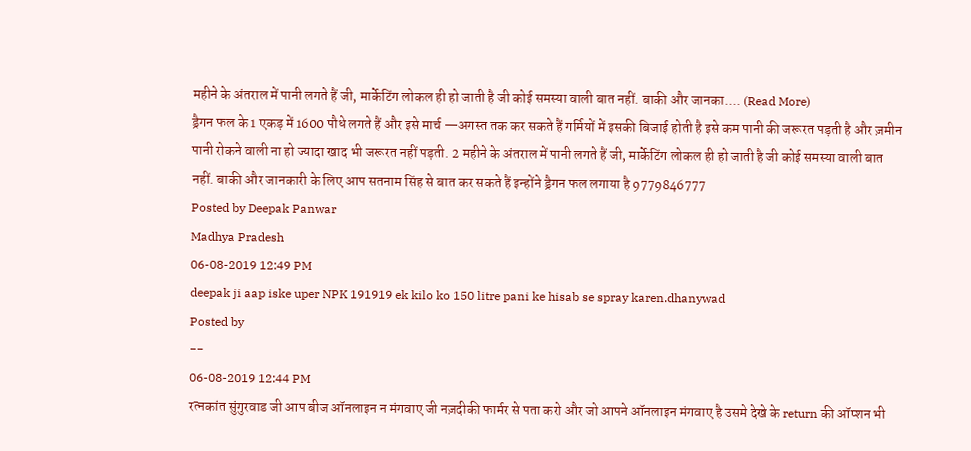महीने के अंतराल में पानी लगते हैं जी, मार्केटिंग लोकल ही हो जाती है जी कोई समस्या वाली बात नहीं. बाकी और जानका.... (Read More)
ड्रैगन फल के 1 एकड़ में 1600 पौधे लगते हैं और इसे मार्च —अगस्त तक कर सकते हैं गर्मियों में इसकी बिजाई होती है इसे कम पानी की जरूरत पड़ती है और ज़मीन पानी रोकने वाली ना हो ज्यादा खाद भी जरूरत नहीं पड़ती. 2 महीने के अंतराल में पानी लगते हैं जी, मार्केटिंग लोकल ही हो जाती है जी कोई समस्या वाली बात नहीं. बाकी और जानकारी के लिए आप सतनाम सिंह से बात कर सकते हैं इन्होंने ड्रैगन फल लगाया है 9779846777
Posted by Deepak Panwar
Madhya Pradesh
06-08-2019 12:49 PM
deepak ji aap iske uper NPK 191919 ek kilo ko 150 litre pani ke hisab se spray karen.dhanywad
Posted by
--
06-08-2019 12:44 PM
रत्नकांत सुंगुरवाड जी आप बीज ऑनलाइन न मंगवाए जी नज़दीकी फार्मर से पता करो और जो आपने ऑनलाइन मंगवाए है उसमे देखे के return की ऑप्शन भी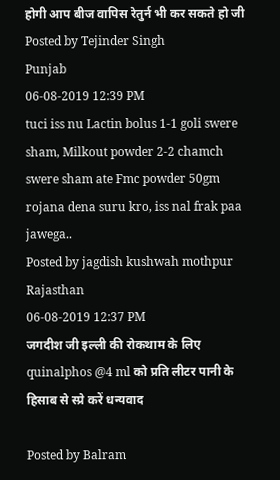होगी आप बीज वापिस रेतुर्न भी कर सकते हो जी
Posted by Tejinder Singh
Punjab
06-08-2019 12:39 PM
tuci iss nu Lactin bolus 1-1 goli swere sham, Milkout powder 2-2 chamch swere sham ate Fmc powder 50gm rojana dena suru kro, iss nal frak paa jawega..
Posted by jagdish kushwah mothpur
Rajasthan
06-08-2019 12:37 PM
जगदीश जी इल्ली की रोकथाम के लिए quinalphos @4 ml को प्रति लीटर पानी के हिसाब से स्प्रे करें धन्यवाद

Posted by Balram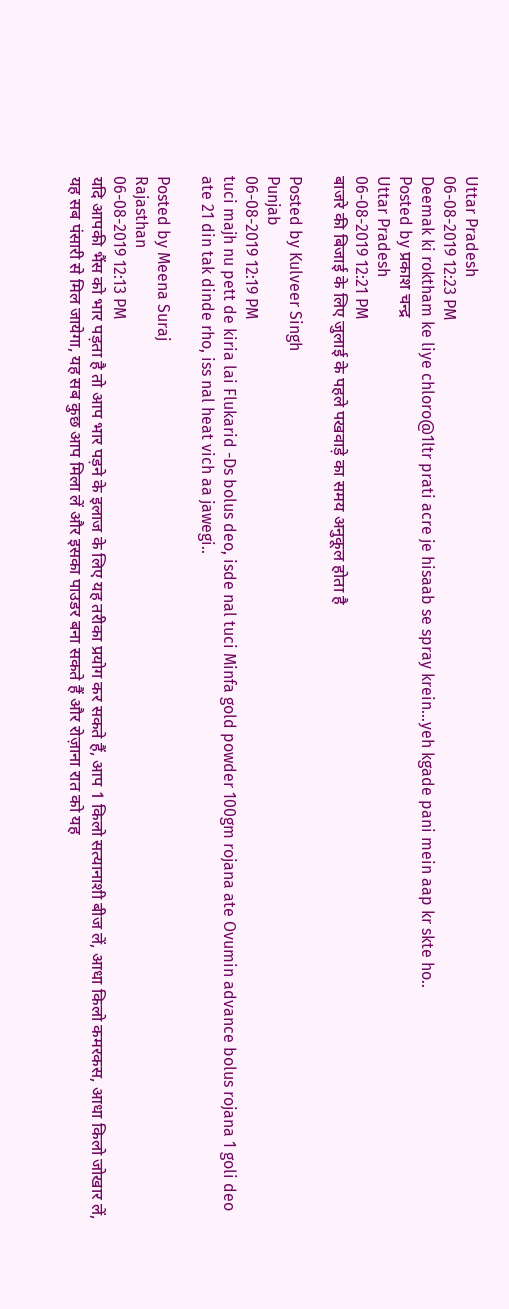Uttar Pradesh
06-08-2019 12:23 PM
Deemak ki roktham ke liye chloro@1ltr prati acre je hisaab se spray krein...yeh kgade pani mein aap kr skte ho..
Posted by प्रकाश चन्द्र
Uttar Pradesh
06-08-2019 12:21 PM
बाजरे की बिजाई के लिए जुलाई के पहले पखवाड़े का समय अनुकूल होता है

Posted by Kulveer Singh
Punjab
06-08-2019 12:19 PM
tuci majh nu pett de kiria lai Flukarid -Ds bolus deo, isde nal tuci Minfa gold powder 100gm rojana ate Ovumin advance bolus rojana 1 goli deo ate 21 din tak dinde rho, iss nal heat vich aa jawegi..

Posted by Meena Suraj
Rajasthan
06-08-2019 12:13 PM
यदि आपकी भैंस को भार पड़ता है तो आप भार पड़ने के इलाज के लिए यह तरीका प्रयोग कर सकते हैं, आप 1 किलो सत्यानाशी बीज लें, आधा किलो कमरकस, आधा किलो जोखार लें, यह सब पंसारी से मिल जायेगा, यह सब कुछ आप मिला लें और इसका पाउडर बना सकते हैं और रोज़ाना रात को यह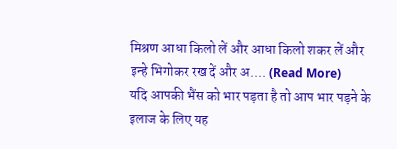मिश्रण आधा किलो लें और आधा किलो शकर लें और इन्हे भिगोकर रख दें और अ.... (Read More)
यदि आपकी भैंस को भार पड़ता है तो आप भार पड़ने के इलाज के लिए यह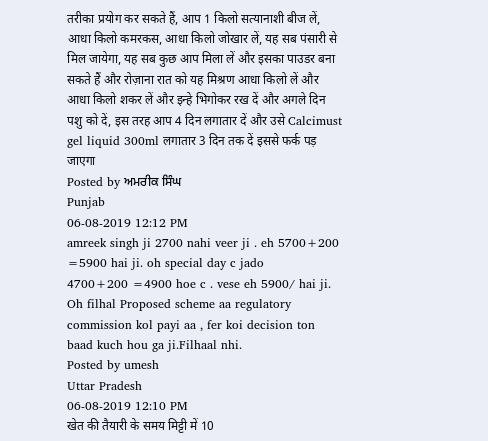तरीका प्रयोग कर सकते हैं, आप 1 किलो सत्यानाशी बीज लें, आधा किलो कमरकस, आधा किलो जोखार लें, यह सब पंसारी से मिल जायेगा, यह सब कुछ आप मिला लें और इसका पाउडर बना सकते हैं और रोज़ाना रात को यह मिश्रण आधा किलो लें और आधा किलो शकर लें और इन्हे भिगोकर रख दें और अगले दिन पशु को दें, इस तरह आप 4 दिन लगातार दें और उसे Calcimust gel liquid 300ml लगातार 3 दिन तक दें इससे फर्क पड़ जाएगा
Posted by ਅਮਰੀਕ ਸਿੰਘ
Punjab
06-08-2019 12:12 PM
amreek singh ji 2700 nahi veer ji . eh 5700+200 =5900 hai ji. oh special day c jado
4700+200 =4900 hoe c . vese eh 5900/ hai ji. Oh filhal Proposed scheme aa regulatory commission kol payi aa , fer koi decision ton baad kuch hou ga ji.Filhaal nhi.
Posted by umesh
Uttar Pradesh
06-08-2019 12:10 PM
खेत की तैयारी के समय मिट्टी में 10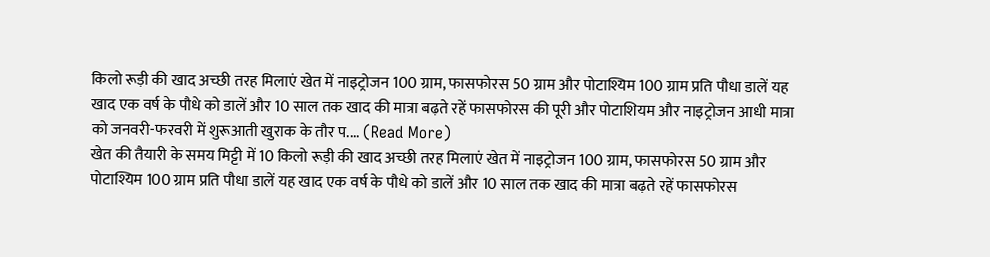किलो रूड़ी की खाद अच्छी तरह मिलाएं खेत में नाइट्रोजन 100 ग्राम, फासफोरस 50 ग्राम और पोटाश्यिम 100 ग्राम प्रति पौधा डालें यह खाद एक वर्ष के पौधे को डालें और 10 साल तक खाद की मात्रा बढ़ते रहें फासफोरस की पूरी और पोटाशियम और नाइट्रोजन आधी मात्रा को जनवरी-फरवरी में शुरूआती खुराक के तौर प.... (Read More)
खेत की तैयारी के समय मिट्टी में 10 किलो रूड़ी की खाद अच्छी तरह मिलाएं खेत में नाइट्रोजन 100 ग्राम, फासफोरस 50 ग्राम और पोटाश्यिम 100 ग्राम प्रति पौधा डालें यह खाद एक वर्ष के पौधे को डालें और 10 साल तक खाद की मात्रा बढ़ते रहें फासफोरस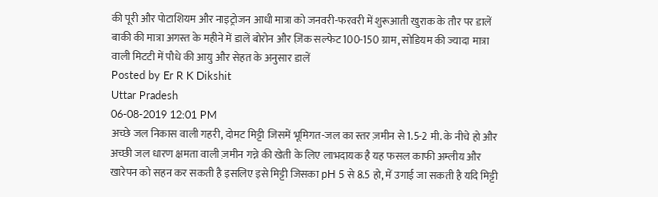की पूरी और पोटाशियम और नाइट्रोजन आधी मात्रा को जनवरी-फरवरी में शुरूआती खुराक के तौर पर डालें बाकी की मात्रा अगस्त के महीने में डालें बोरोन और ज़िंक सल्फेट 100-150 ग्राम, सोडियम की ज्यादा मात्रा वाली मिटटी में पौधे की आयु और सेहत के अनुसार डालें
Posted by Er R K Dikshit
Uttar Pradesh
06-08-2019 12:01 PM
अच्छे जल निकास वाली गहरी, दोमट मिट्टी जिसमें भूमिगत-जल का स्तर ज़मीन से 1.5-2 मी. के नीचे हो और अच्छी जल धारण क्षमता वाली ज़मीन गन्ने की खेती के लिए लाभदायक है यह फसल काफी अम्लीय और खारेपन को सहन कर सकती है इसलिए इसे मिट्टी जिसका pH 5 से 8.5 हो, में उगाई जा सकती है यदि मिट्टी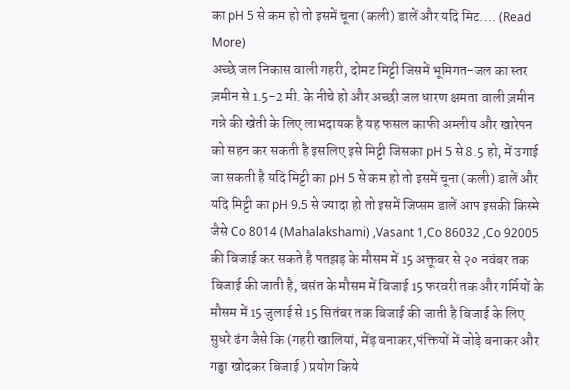का pH 5 से कम हो तो इसमें चूना (कली) डालें और यदि मिट.... (Read More)
अच्छे जल निकास वाली गहरी, दोमट मिट्टी जिसमें भूमिगत-जल का स्तर ज़मीन से 1.5-2 मी. के नीचे हो और अच्छी जल धारण क्षमता वाली ज़मीन गन्ने की खेती के लिए लाभदायक है यह फसल काफी अम्लीय और खारेपन को सहन कर सकती है इसलिए इसे मिट्टी जिसका pH 5 से 8.5 हो, में उगाई जा सकती है यदि मिट्टी का pH 5 से कम हो तो इसमें चूना (कली) डालें और यदि मिट्टी का pH 9.5 से ज्यादा हो तो इसमें जिप्सम डालें आप इसकी किस्मे जैसे Co 8014 (Mahalakshami) ,Vasant 1,Co 86032 ,Co 92005 की बिजाई कर सकते है पतझड़ के मौसम में 15 अक्तूबर से २० नवंबर तक बिजाई की जाती है, बसंत के मौसम में बिजाई 15 फरवरी तक और गर्मियों के मौसम में 15 जुलाई से 15 सितंबर तक बिजाई की जाती है बिजाई के लिए सुधरे ढंग जैसे कि (गहरी खालियां, मेंड़ बनाकर,पंक्तियों में जोड़े बनाकर और गड्ढा खोदकर बिजाई ) प्रयोग किये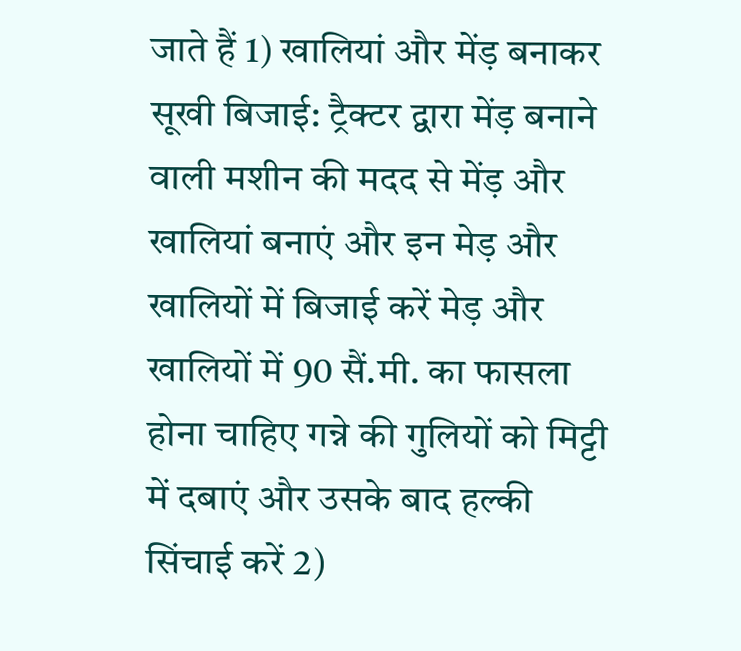जाते हैं 1) खालियां और मेंड़ बनाकर सूखी बिजाई: ट्रैक्टर द्वारा मेंड़ बनाने वाली मशीन की मदद से मेंड़ और खालियां बनाएं और इन मेड़ और खालियों में बिजाई करें मेड़ और खालियों में 90 सैं.मी. का फासला होना चाहिए गन्ने की गुलियों को मिट्टी में दबाएं और उसके बाद हल्की सिंचाई करें 2)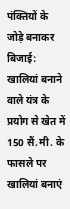पंक्तियों के जोड़े बनाकर बिजाई: खालियां बनाने वाले यंत्र के प्रयोग से खेत में 150 सैं.मी. के फासले पर खालियां बनाएं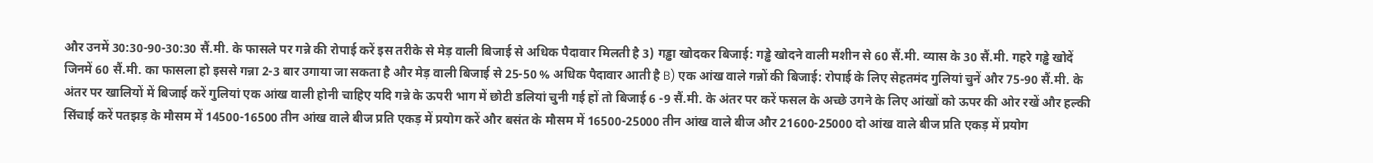और उनमें 30:30-90-30:30 सैं.मी. के फासले पर गन्ने की रोपाई करें इस तरीके से मेड़ वाली बिजाई से अधिक पैदावार मिलती है 3) गड्ढा खोदकर बिजाई: गड्ढे खोदने वाली मशीन से 60 सैं.मी. व्यास के 30 सैं.मी. गहरे गड्ढे खोदें जिनमें 60 सैं.मी. का फासला हो इससे गन्ना 2-3 बार उगाया जा सकता है और मेड़ वाली बिजाई से 25-50 % अधिक पैदावार आती है B) एक आंख वाले गन्नों की बिजाई: रोपाई के लिए सेहतमंद गुलियां चुनें और 75-90 सैं.मी. के अंतर पर खालियों में बिजाई करें गुलियां एक आंख वाली होनी चाहिए यदि गन्ने के ऊपरी भाग में छोटी डलियां चुनी गई हों तो बिजाई 6 -9 सैं.मी. के अंतर पर करें फसल के अच्छे उगने के लिए आंखों को ऊपर की ओर रखें और हल्की सिंचाई करें पतझड़ के मौसम में 14500-16500 तीन आंख वाले बीज प्रति एकड़ में प्रयोग करें और बसंत के मौसम में 16500-25000 तीन आंख वाले बीज और 21600-25000 दो आंख वाले बीज प्रति एकड़ में प्रयोग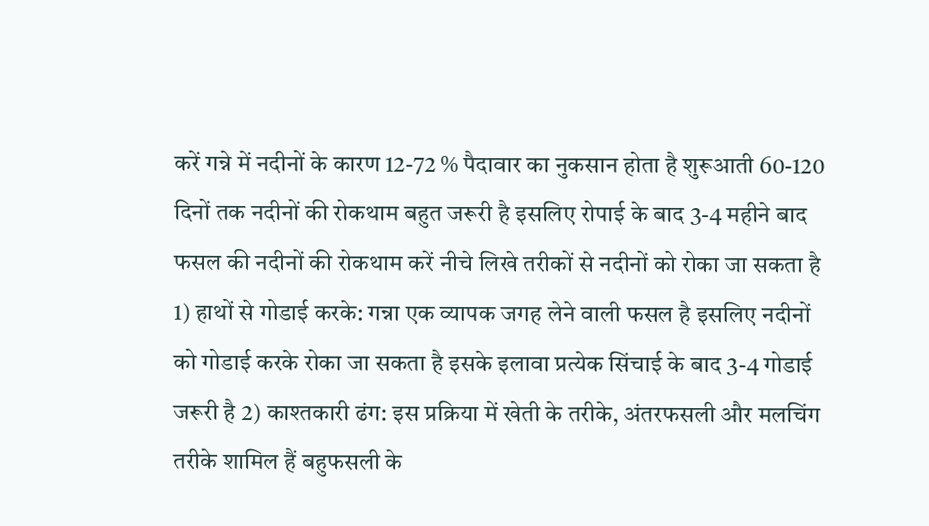करें गन्ने में नदीनों के कारण 12-72 % पैदावार का नुकसान होता है शुरूआती 60-120 दिनों तक नदीनों की रोकथाम बहुत जरूरी है इसलिए रोपाई के बाद 3-4 महीने बाद फसल की नदीनों की रोकथाम करें नीचे लिखे तरीकों से नदीनों को रोका जा सकता है 1) हाथों से गोडाई करके: गन्ना एक व्यापक जगह लेने वाली फसल है इसलिए नदीनों को गोडाई करके रोका जा सकता है इसके इलावा प्रत्येक सिंचाई के बाद 3-4 गोडाई जरूरी है 2) काश्तकारी ढंग: इस प्रक्रिया में खेती के तरीके, अंतरफसली और मलचिंग तरीके शामिल हैं बहुफसली के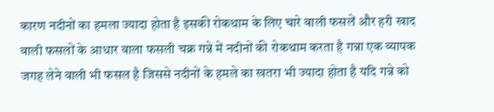कारण नदीनों का हमला ज्यादा होता है इसकी रोकथाम के लिए चारे वाली फसलें और हरी खाद वाली फसलों के आधार वाला फसली चक्र गन्ने में नदीनों की रोकथाम करता है गन्ना एक व्यापक जगह लेने वाली भी फसल है जिससे नदीनों के हमले का खतरा भी ज्यादा होता है यदि गन्ने को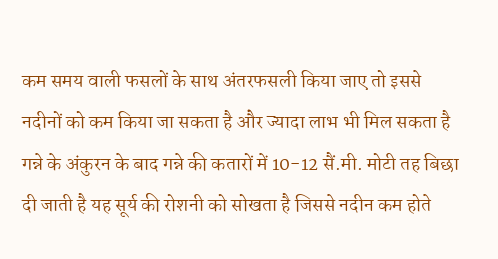कम समय वाली फसलों के साथ अंतरफसली किया जाए तो इससे नदीनों को कम किया जा सकता है और ज्यादा लाभ भी मिल सकता है गन्ने के अंकुरन के बाद गन्ने की कतारों में 10-12 सैं.मी. मोटी तह बिछा दी जाती है यह सूर्य की रोशनी को सोखता है जिससे नदीन कम होते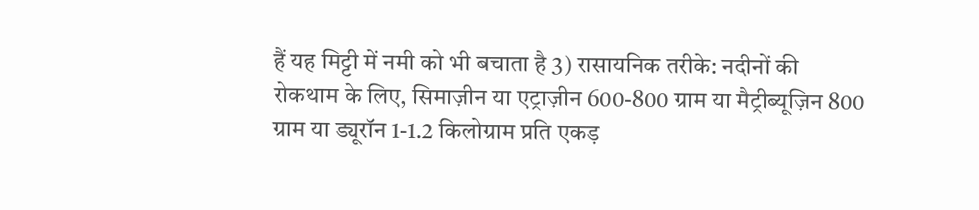हैं यह मिट्टी में नमी को भी बचाता है 3) रासायनिक तरीके: नदीनों की रोकथाम के लिए, सिमाज़ीन या एट्राज़ीन 600-800 ग्राम या मैट्रीब्यूज़िन 800 ग्राम या ड्यूरॉन 1-1.2 किलोग्राम प्रति एकड़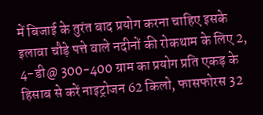में बिजाई के तुरंत बाद प्रयोग करना चाहिए इसके इलावा चौड़े पत्ते वाले नदीनों की रोकथाम के लिए 2, 4-डी@ 300-400 ग्राम का प्रयोग प्रति एकड़ के हिसाब से करें नाइट्रोजन 62 किलो, फासफोरस 32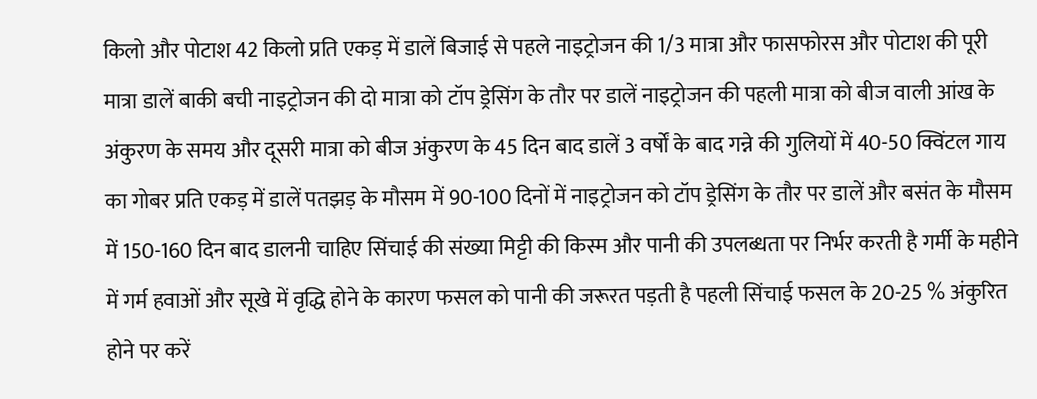किलो और पोटाश 42 किलो प्रति एकड़ में डालें बिजाई से पहले नाइट्रोजन की 1/3 मात्रा और फासफोरस और पोटाश की पूरी मात्रा डालें बाकी बची नाइट्रोजन की दो मात्रा को टॉप ड्रेसिंग के तौर पर डालें नाइट्रोजन की पहली मात्रा को बीज वाली आंख के अंकुरण के समय और दूसरी मात्रा को बीज अंकुरण के 45 दिन बाद डालें 3 वर्षों के बाद गन्ने की गुलियों में 40-50 क्विंटल गाय का गोबर प्रति एकड़ में डालें पतझड़ के मौसम में 90-100 दिनों में नाइट्रोजन को टॉप ड्रेसिंग के तौर पर डालें और बसंत के मौसम में 150-160 दिन बाद डालनी चाहिए सिंचाई की संख्या मिट्टी की किस्म और पानी की उपलब्धता पर निर्भर करती है गर्मी के महीने में गर्म हवाओं और सूखे में वृद्धि होने के कारण फसल को पानी की जरूरत पड़ती है पहली सिंचाई फसल के 20-25 % अंकुरित होने पर करें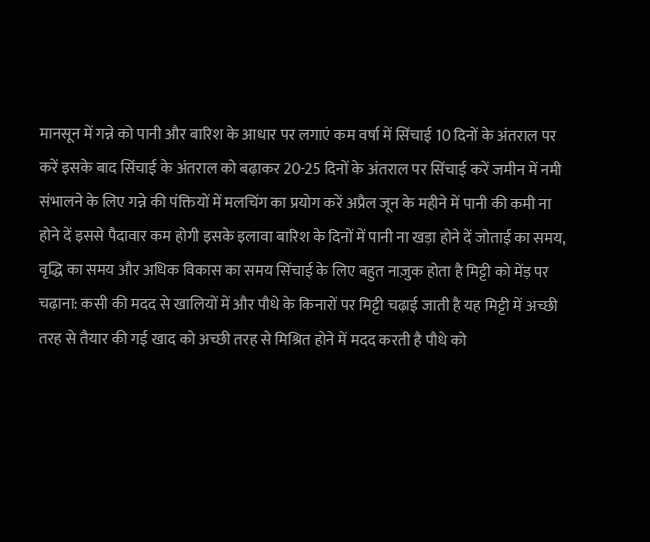मानसून में गन्ने को पानी और बारिश के आधार पर लगाएं कम वर्षा में सिंचाई 10 दिनों के अंतराल पर करें इसके बाद सिंचाई के अंतराल को बढ़ाकर 20-25 दिनों के अंतराल पर सिंचाई करें जमीन में नमी संभालने के लिए गन्ने की पंक्तियों में मलचिंग का प्रयोग करें अप्रैल जून के महीने में पानी की कमी ना होने दें इससे पैदावार कम होगी इसके इलावा बारिश के दिनों में पानी ना खड़ा होने दें जोताई का समय, वृद्धि का समय और अधिक विकास का समय सिंचाई के लिए बहुत नाज़ुक होता है मिट्टी को मेंड़ पर चढ़ाना: कसी की मदद से खालियों में और पौधे के किनारों पर मिट्टी चढ़ाई जाती है यह मिट्टी में अच्छी तरह से तैयार की गई खाद को अच्छी तरह से मिश्रित होने में मदद करती है पौधे को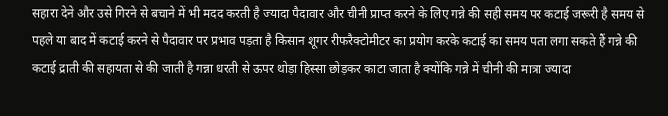सहारा देने और उसे गिरने से बचाने में भी मदद करती है ज्यादा पैदावार और चीनी प्राप्त करने के लिए गन्ने की सही समय पर कटाई जरूरी है समय से पहले या बाद में कटाई करने से पैदावार पर प्रभाव पड़ता है किसान शूगर रीफरैक्टोमीटर का प्रयोग करके कटाई का समय पता लगा सकते हैं गन्ने की कटाई द्राती की सहायता से की जाती है गन्ना धरती से ऊपर थोड़ा हिस्सा छोड़कर काटा जाता है क्योंकि गन्ने में चीनी की मात्रा ज्यादा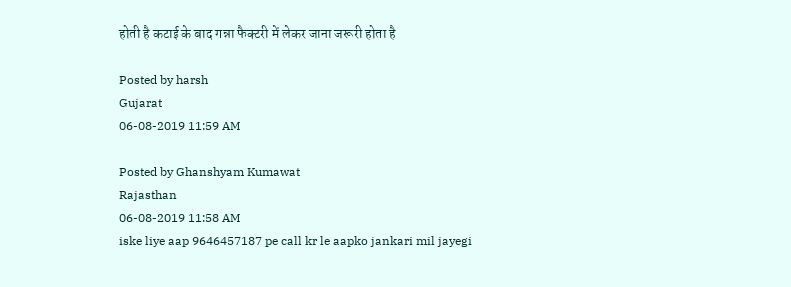होती है कटाई के बाद गन्ना फैक्टरी में लेकर जाना जरूरी होता है

Posted by harsh
Gujarat
06-08-2019 11:59 AM

Posted by Ghanshyam Kumawat
Rajasthan
06-08-2019 11:58 AM
iske liye aap 9646457187 pe call kr le aapko jankari mil jayegi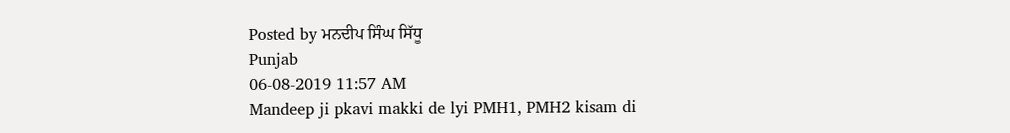Posted by ਮਨਦੀਪ ਸਿੰਘ ਸਿੱਧੂ
Punjab
06-08-2019 11:57 AM
Mandeep ji pkavi makki de lyi PMH1, PMH2 kisam di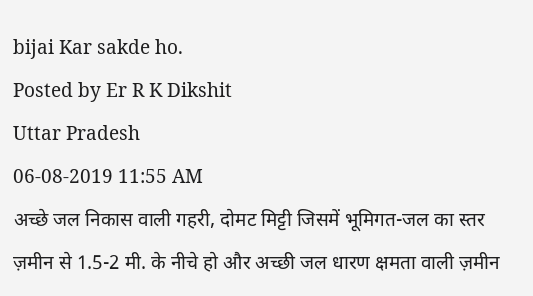bijai Kar sakde ho.
Posted by Er R K Dikshit
Uttar Pradesh
06-08-2019 11:55 AM
अच्छे जल निकास वाली गहरी, दोमट मिट्टी जिसमें भूमिगत-जल का स्तर ज़मीन से 1.5-2 मी. के नीचे हो और अच्छी जल धारण क्षमता वाली ज़मीन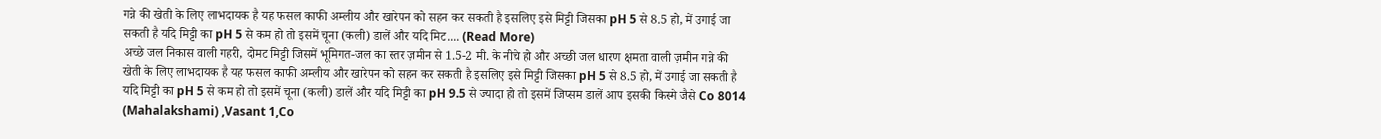गन्ने की खेती के लिए लाभदायक है यह फसल काफी अम्लीय और खारेपन को सहन कर सकती है इसलिए इसे मिट्टी जिसका pH 5 से 8.5 हो, में उगाई जा सकती है यदि मिट्टी का pH 5 से कम हो तो इसमें चूना (कली) डालें और यदि मिट.... (Read More)
अच्छे जल निकास वाली गहरी, दोमट मिट्टी जिसमें भूमिगत-जल का स्तर ज़मीन से 1.5-2 मी. के नीचे हो और अच्छी जल धारण क्षमता वाली ज़मीन गन्ने की खेती के लिए लाभदायक है यह फसल काफी अम्लीय और खारेपन को सहन कर सकती है इसलिए इसे मिट्टी जिसका pH 5 से 8.5 हो, में उगाई जा सकती है यदि मिट्टी का pH 5 से कम हो तो इसमें चूना (कली) डालें और यदि मिट्टी का pH 9.5 से ज्यादा हो तो इसमें जिप्सम डालें आप इसकी किस्मे जैसे Co 8014 (Mahalakshami) ,Vasant 1,Co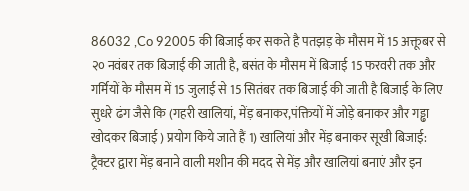86032 ,Co 92005 की बिजाई कर सकते है पतझड़ के मौसम में 15 अक्तूबर से २० नवंबर तक बिजाई की जाती है, बसंत के मौसम में बिजाई 15 फरवरी तक और गर्मियों के मौसम में 15 जुलाई से 15 सितंबर तक बिजाई की जाती है बिजाई के लिए सुधरे ढंग जैसे कि (गहरी खालियां, मेंड़ बनाकर,पंक्तियों में जोड़े बनाकर और गड्ढा खोदकर बिजाई ) प्रयोग किये जाते हैं 1) खालियां और मेंड़ बनाकर सूखी बिजाई: ट्रैक्टर द्वारा मेंड़ बनाने वाली मशीन की मदद से मेंड़ और खालियां बनाएं और इन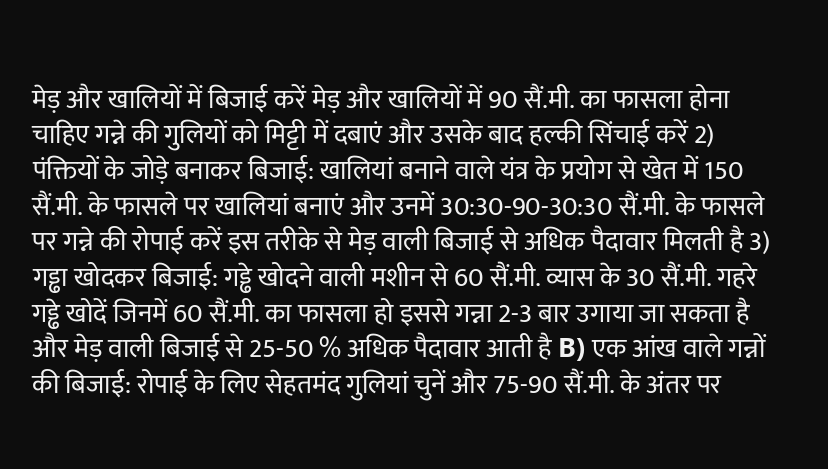मेड़ और खालियों में बिजाई करें मेड़ और खालियों में 90 सैं.मी. का फासला होना चाहिए गन्ने की गुलियों को मिट्टी में दबाएं और उसके बाद हल्की सिंचाई करें 2) पंक्तियों के जोड़े बनाकर बिजाई: खालियां बनाने वाले यंत्र के प्रयोग से खेत में 150 सैं.मी. के फासले पर खालियां बनाएं और उनमें 30:30-90-30:30 सैं.मी. के फासले पर गन्ने की रोपाई करें इस तरीके से मेड़ वाली बिजाई से अधिक पैदावार मिलती है 3) गड्ढा खोदकर बिजाई: गड्ढे खोदने वाली मशीन से 60 सैं.मी. व्यास के 30 सैं.मी. गहरे गड्ढे खोदें जिनमें 60 सैं.मी. का फासला हो इससे गन्ना 2-3 बार उगाया जा सकता है और मेड़ वाली बिजाई से 25-50 % अधिक पैदावार आती है B) एक आंख वाले गन्नों की बिजाई: रोपाई के लिए सेहतमंद गुलियां चुनें और 75-90 सैं.मी. के अंतर पर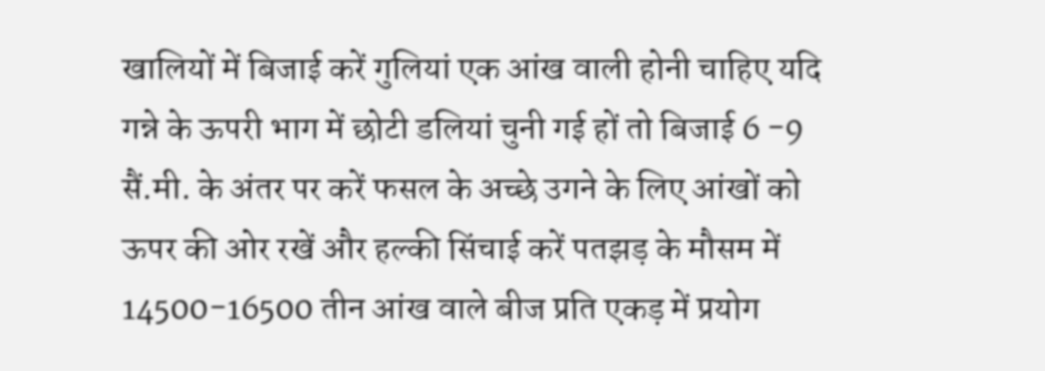खालियों में बिजाई करें गुलियां एक आंख वाली होनी चाहिए यदि गन्ने के ऊपरी भाग में छोटी डलियां चुनी गई हों तो बिजाई 6 -9 सैं.मी. के अंतर पर करें फसल के अच्छे उगने के लिए आंखों को ऊपर की ओर रखें और हल्की सिंचाई करें पतझड़ के मौसम में 14500-16500 तीन आंख वाले बीज प्रति एकड़ में प्रयोग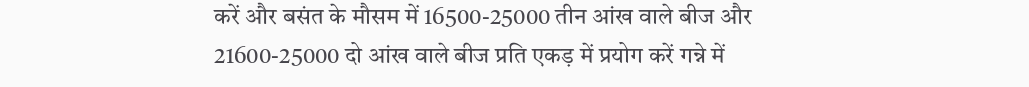करें और बसंत के मौसम में 16500-25000 तीन आंख वाले बीज और 21600-25000 दो आंख वाले बीज प्रति एकड़ में प्रयोग करें गन्ने में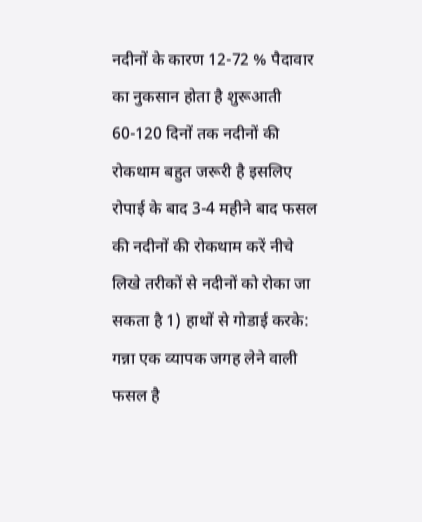नदीनों के कारण 12-72 % पैदावार का नुकसान होता है शुरूआती 60-120 दिनों तक नदीनों की रोकथाम बहुत जरूरी है इसलिए रोपाई के बाद 3-4 महीने बाद फसल की नदीनों की रोकथाम करें नीचे लिखे तरीकों से नदीनों को रोका जा सकता है 1) हाथों से गोडाई करके: गन्ना एक व्यापक जगह लेने वाली फसल है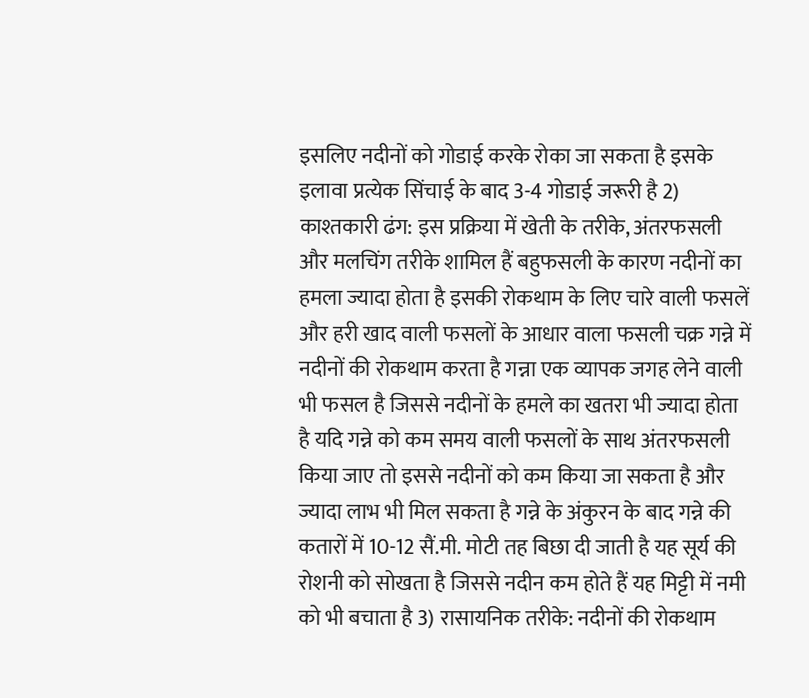इसलिए नदीनों को गोडाई करके रोका जा सकता है इसके इलावा प्रत्येक सिंचाई के बाद 3-4 गोडाई जरूरी है 2) काश्तकारी ढंग: इस प्रक्रिया में खेती के तरीके, अंतरफसली और मलचिंग तरीके शामिल हैं बहुफसली के कारण नदीनों का हमला ज्यादा होता है इसकी रोकथाम के लिए चारे वाली फसलें और हरी खाद वाली फसलों के आधार वाला फसली चक्र गन्ने में नदीनों की रोकथाम करता है गन्ना एक व्यापक जगह लेने वाली भी फसल है जिससे नदीनों के हमले का खतरा भी ज्यादा होता है यदि गन्ने को कम समय वाली फसलों के साथ अंतरफसली किया जाए तो इससे नदीनों को कम किया जा सकता है और ज्यादा लाभ भी मिल सकता है गन्ने के अंकुरन के बाद गन्ने की कतारों में 10-12 सैं.मी. मोटी तह बिछा दी जाती है यह सूर्य की रोशनी को सोखता है जिससे नदीन कम होते हैं यह मिट्टी में नमी को भी बचाता है 3) रासायनिक तरीके: नदीनों की रोकथाम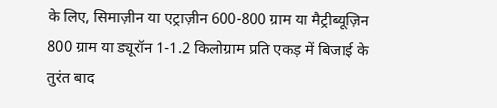के लिए, सिमाज़ीन या एट्राज़ीन 600-800 ग्राम या मैट्रीब्यूज़िन 800 ग्राम या ड्यूरॉन 1-1.2 किलोग्राम प्रति एकड़ में बिजाई के तुरंत बाद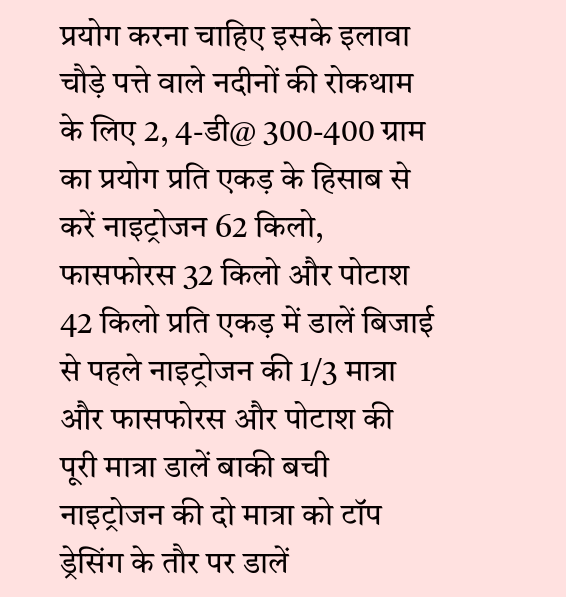प्रयोग करना चाहिए इसके इलावा चौड़े पत्ते वाले नदीनों की रोकथाम के लिए 2, 4-डी@ 300-400 ग्राम का प्रयोग प्रति एकड़ के हिसाब से करें नाइट्रोजन 62 किलो, फासफोरस 32 किलो और पोटाश 42 किलो प्रति एकड़ में डालें बिजाई से पहले नाइट्रोजन की 1/3 मात्रा और फासफोरस और पोटाश की पूरी मात्रा डालें बाकी बची नाइट्रोजन की दो मात्रा को टॉप ड्रेसिंग के तौर पर डालें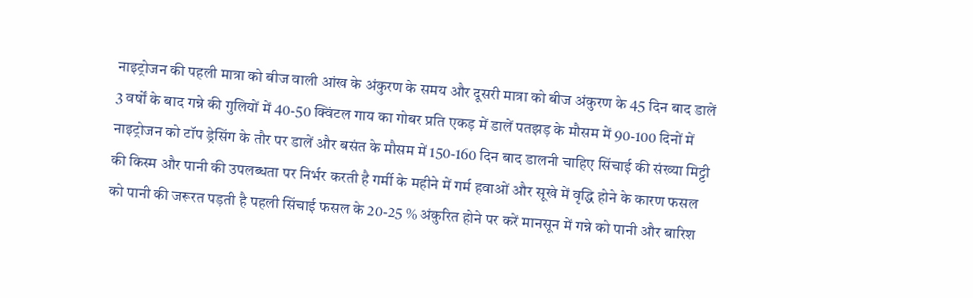नाइट्रोजन की पहली मात्रा को बीज वाली आंख के अंकुरण के समय और दूसरी मात्रा को बीज अंकुरण के 45 दिन बाद डालें 3 वर्षों के बाद गन्ने की गुलियों में 40-50 क्विंटल गाय का गोबर प्रति एकड़ में डालें पतझड़ के मौसम में 90-100 दिनों में नाइट्रोजन को टॉप ड्रेसिंग के तौर पर डालें और बसंत के मौसम में 150-160 दिन बाद डालनी चाहिए सिंचाई की संख्या मिट्टी की किस्म और पानी की उपलब्धता पर निर्भर करती है गर्मी के महीने में गर्म हवाओं और सूखे में वृद्धि होने के कारण फसल को पानी की जरूरत पड़ती है पहली सिंचाई फसल के 20-25 % अंकुरित होने पर करें मानसून में गन्ने को पानी और बारिश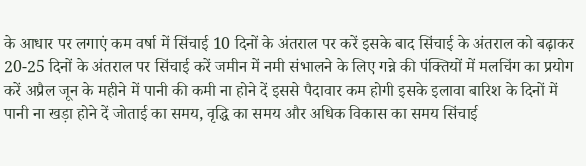के आधार पर लगाएं कम वर्षा में सिंचाई 10 दिनों के अंतराल पर करें इसके बाद सिंचाई के अंतराल को बढ़ाकर 20-25 दिनों के अंतराल पर सिंचाई करें जमीन में नमी संभालने के लिए गन्ने की पंक्तियों में मलचिंग का प्रयोग करें अप्रैल जून के महीने में पानी की कमी ना होने दें इससे पैदावार कम होगी इसके इलावा बारिश के दिनों में पानी ना खड़ा होने दें जोताई का समय, वृद्धि का समय और अधिक विकास का समय सिंचाई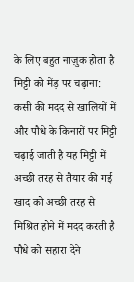के लिए बहुत नाज़ुक होता है मिट्टी को मेंड़ पर चढ़ाना: कसी की मदद से खालियों में और पौधे के किनारों पर मिट्टी चढ़ाई जाती है यह मिट्टी में अच्छी तरह से तैयार की गई खाद को अच्छी तरह से मिश्रित होने में मदद करती है पौधे को सहारा देने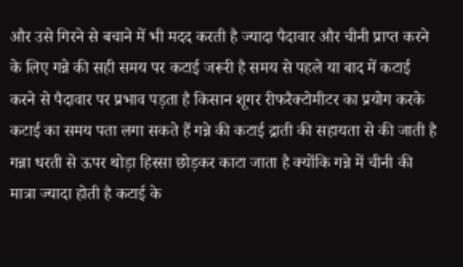और उसे गिरने से बचाने में भी मदद करती है ज्यादा पैदावार और चीनी प्राप्त करने के लिए गन्ने की सही समय पर कटाई जरूरी है समय से पहले या बाद में कटाई करने से पैदावार पर प्रभाव पड़ता है किसान शूगर रीफरैक्टोमीटर का प्रयोग करके कटाई का समय पता लगा सकते हैं गन्ने की कटाई द्राती की सहायता से की जाती है गन्ना धरती से ऊपर थोड़ा हिस्सा छोड़कर काटा जाता है क्योंकि गन्ने में चीनी की मात्रा ज्यादा होती है कटाई के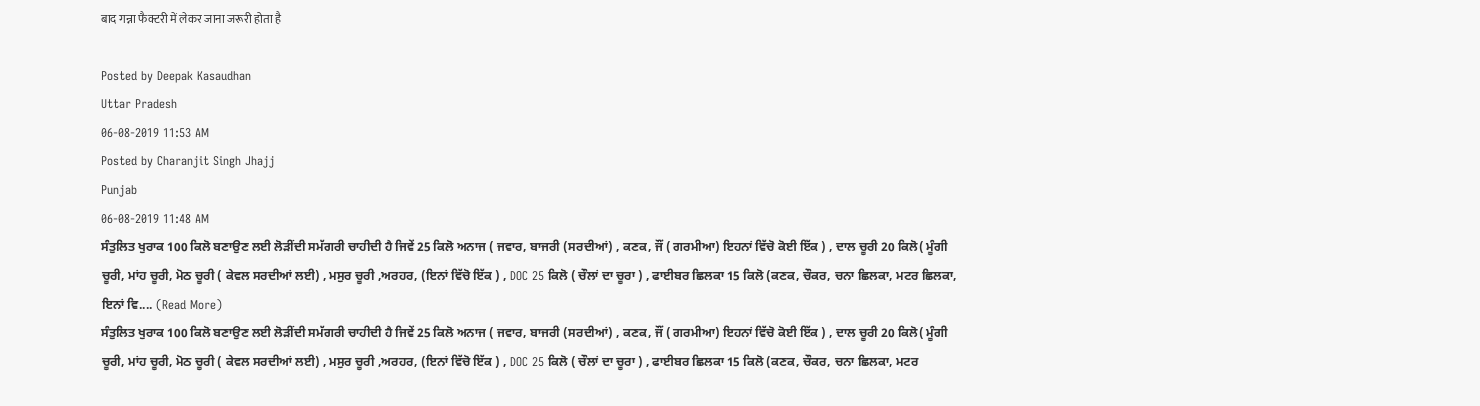बाद गन्ना फैक्टरी में लेकर जाना जरूरी होता है

Posted by Deepak Kasaudhan
Uttar Pradesh
06-08-2019 11:53 AM
Posted by Charanjit Singh Jhajj
Punjab
06-08-2019 11:48 AM
ਸੰਤੁਲਿਤ ਖੁਰਾਕ 100 ਕਿਲੋ ਬਣਾਉਣ ਲਈ ਲੋੜੀਂਦੀ ਸਮੱਗਰੀ ਚਾਹੀਦੀ ਹੈ ਜਿਵੇਂ 25 ਕਿਲੋ ਅਨਾਜ ( ਜਵਾਰ, ਬਾਜਰੀ (ਸਰਦੀਆਂ) , ਕਣਕ, ਜੌਂ ( ਗਰਮੀਆ) ਇਹਨਾਂ ਵਿੱਚੋ ਕੋਈ ਇੱਕ ) , ਦਾਲ ਚੂਰੀ 20 ਕਿਲੋ( ਮੂੰਗੀ ਚੂਰੀ, ਮਾਂਹ ਚੂਰੀ, ਮੋਠ ਚੂਰੀ ( ਕੇਵਲ ਸਰਦੀਆਂ ਲਈ) , ਮਸੁਰ ਚੂਰੀ ,ਅਰਹਰ, (ਇਨਾਂ ਵਿੱਚੋ ਇੱਕ ) , DOC 25 ਕਿਲੋ ( ਚੌਲਾਂ ਦਾ ਚੂਰਾ ) , ਫਾਈਬਰ ਛਿਲਕਾ 15 ਕਿਲੋ (ਕਣਕ, ਚੌਕਰ, ਚਨਾ ਛਿਲਕਾ, ਮਟਰ ਛਿਲਕਾ, ਇਨਾਂ ਵਿ.... (Read More)
ਸੰਤੁਲਿਤ ਖੁਰਾਕ 100 ਕਿਲੋ ਬਣਾਉਣ ਲਈ ਲੋੜੀਂਦੀ ਸਮੱਗਰੀ ਚਾਹੀਦੀ ਹੈ ਜਿਵੇਂ 25 ਕਿਲੋ ਅਨਾਜ ( ਜਵਾਰ, ਬਾਜਰੀ (ਸਰਦੀਆਂ) , ਕਣਕ, ਜੌਂ ( ਗਰਮੀਆ) ਇਹਨਾਂ ਵਿੱਚੋ ਕੋਈ ਇੱਕ ) , ਦਾਲ ਚੂਰੀ 20 ਕਿਲੋ( ਮੂੰਗੀ ਚੂਰੀ, ਮਾਂਹ ਚੂਰੀ, ਮੋਠ ਚੂਰੀ ( ਕੇਵਲ ਸਰਦੀਆਂ ਲਈ) , ਮਸੁਰ ਚੂਰੀ ,ਅਰਹਰ, (ਇਨਾਂ ਵਿੱਚੋ ਇੱਕ ) , DOC 25 ਕਿਲੋ ( ਚੌਲਾਂ ਦਾ ਚੂਰਾ ) , ਫਾਈਬਰ ਛਿਲਕਾ 15 ਕਿਲੋ (ਕਣਕ, ਚੌਕਰ, ਚਨਾ ਛਿਲਕਾ, ਮਟਰ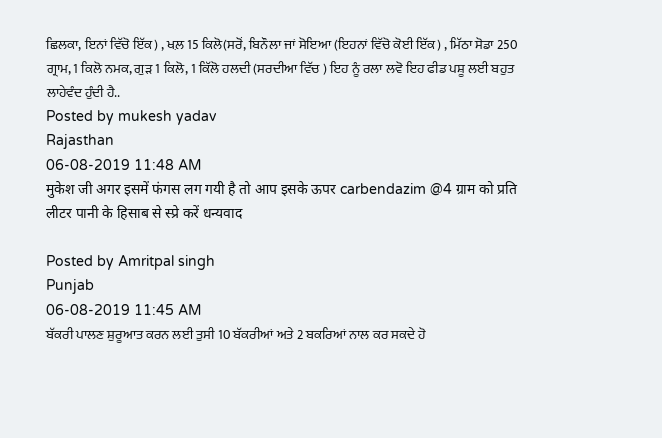ਛਿਲਕਾ, ਇਨਾਂ ਵਿੱਚੋ ਇੱਕ) , ਖਲ਼ 15 ਕਿਲੋ(ਸਰੋਂ, ਬਿਨੌਲਾ ਜਾਂ ਸੋਇਆ (ਇਹਨਾਂ ਵਿੱਚੋ ਕੋਈ ਇੱਕ) , ਮਿੱਠਾ ਸੋਡਾ 250 ਗ੍ਰਾਮ, 1 ਕਿਲੋ ਨਮਕ, ਗੁੜ 1 ਕਿਲੋ, 1 ਕਿੱਲੋ ਹਲਦੀ (ਸਰਦੀਆ ਵਿੱਚ ) ਇਹ ਨੂੰ ਰਲਾ ਲਵੋ ਇਹ ਫੀਡ ਪਸ਼ੂ ਲਈ ਬਹੁਤ ਲਾਹੇਵੰਦ ਹੁੰਦੀ ਹੈ..
Posted by mukesh yadav
Rajasthan
06-08-2019 11:48 AM
मुकेश जी अगर इसमें फंगस लग गयी है तो आप इसके ऊपर carbendazim @4 ग्राम को प्रति लीटर पानी के हिसाब से स्प्रे करें धन्यवाद

Posted by Amritpal singh
Punjab
06-08-2019 11:45 AM
ਬੱਕਰੀ ਪਾਲਣ ਸ਼ੁਰੂਆਤ ਕਰਨ ਲਈ ਤੁਸੀ 10 ਬੱਕਰੀਆਂ ਅਤੇ 2 ਬਕਰਿਆਂ ਨਾਲ ਕਰ ਸਕਦੇ ਹੋ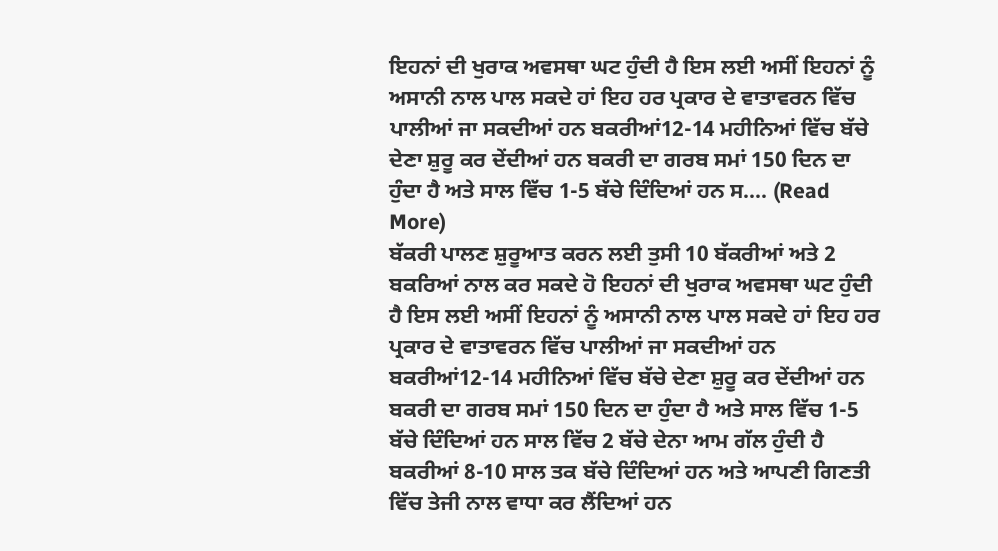ਇਹਨਾਂ ਦੀ ਖੁਰਾਕ ਅਵਸਥਾ ਘਟ ਹੁੰਦੀ ਹੈ ਇਸ ਲਈ ਅਸੀਂ ਇਹਨਾਂ ਨੂੰ ਅਸਾਨੀ ਨਾਲ ਪਾਲ ਸਕਦੇ ਹਾਂ ਇਹ ਹਰ ਪ੍ਰਕਾਰ ਦੇ ਵਾਤਾਵਰਨ ਵਿੱਚ ਪਾਲੀਆਂ ਜਾ ਸਕਦੀਆਂ ਹਨ ਬਕਰੀਆਂ12-14 ਮਹੀਨਿਆਂ ਵਿੱਚ ਬੱਚੇ ਦੇਣਾ ਸ਼ੁਰੂ ਕਰ ਦੇਂਦੀਆਂ ਹਨ ਬਕਰੀ ਦਾ ਗਰਬ ਸਮਾਂ 150 ਦਿਨ ਦਾ ਹੁੰਦਾ ਹੈ ਅਤੇ ਸਾਲ ਵਿੱਚ 1-5 ਬੱਚੇ ਦਿੰਦਿਆਂ ਹਨ ਸ.... (Read More)
ਬੱਕਰੀ ਪਾਲਣ ਸ਼ੁਰੂਆਤ ਕਰਨ ਲਈ ਤੁਸੀ 10 ਬੱਕਰੀਆਂ ਅਤੇ 2 ਬਕਰਿਆਂ ਨਾਲ ਕਰ ਸਕਦੇ ਹੋ ਇਹਨਾਂ ਦੀ ਖੁਰਾਕ ਅਵਸਥਾ ਘਟ ਹੁੰਦੀ ਹੈ ਇਸ ਲਈ ਅਸੀਂ ਇਹਨਾਂ ਨੂੰ ਅਸਾਨੀ ਨਾਲ ਪਾਲ ਸਕਦੇ ਹਾਂ ਇਹ ਹਰ ਪ੍ਰਕਾਰ ਦੇ ਵਾਤਾਵਰਨ ਵਿੱਚ ਪਾਲੀਆਂ ਜਾ ਸਕਦੀਆਂ ਹਨ ਬਕਰੀਆਂ12-14 ਮਹੀਨਿਆਂ ਵਿੱਚ ਬੱਚੇ ਦੇਣਾ ਸ਼ੁਰੂ ਕਰ ਦੇਂਦੀਆਂ ਹਨ ਬਕਰੀ ਦਾ ਗਰਬ ਸਮਾਂ 150 ਦਿਨ ਦਾ ਹੁੰਦਾ ਹੈ ਅਤੇ ਸਾਲ ਵਿੱਚ 1-5 ਬੱਚੇ ਦਿੰਦਿਆਂ ਹਨ ਸਾਲ ਵਿੱਚ 2 ਬੱਚੇ ਦੇਨਾ ਆਮ ਗੱਲ ਹੁੰਦੀ ਹੈ ਬਕਰੀਆਂ 8-10 ਸਾਲ ਤਕ ਬੱਚੇ ਦਿੰਦਿਆਂ ਹਨ ਅਤੇ ਆਪਣੀ ਗਿਣਤੀ ਵਿੱਚ ਤੇਜੀ ਨਾਲ ਵਾਧਾ ਕਰ ਲੈਂਦਿਆਂ ਹਨ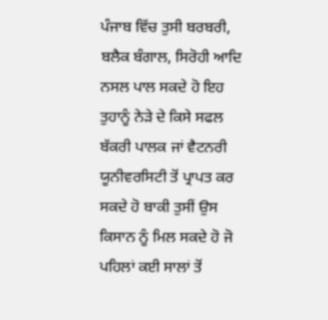ਪੰਜਾਬ ਵਿੱਚ ਤੁਸੀ ਬਰਬਰੀ, ਬਲੈਕ ਬੰਗਾਲ, ਸਿਰੋਹੀ ਆਦਿ ਨਸਲ ਪਾਲ ਸਕਦੇ ਹੋ ਇਹ ਤੁਹਾਨੂੰ ਨੇੜੇ ਦੇ ਕਿਸੇ ਸਫਲ ਬੱਕਰੀ ਪਾਲਕ ਜਾਂ ਵੈਟਨਰੀ ਯੂਨੀਵਰਸਿਟੀ ਤੋਂ ਪ੍ਰਾਪਤ ਕਰ ਸਕਦੇ ਹੋ ਬਾਕੀ ਤੁਸੀਂ ਉਸ ਕਿਸਾਨ ਨੂੰ ਮਿਲ ਸਕਦੇ ਹੋ ਜੋ ਪਹਿਲਾਂ ਕਈ ਸਾਲਾਂ ਤੋਂ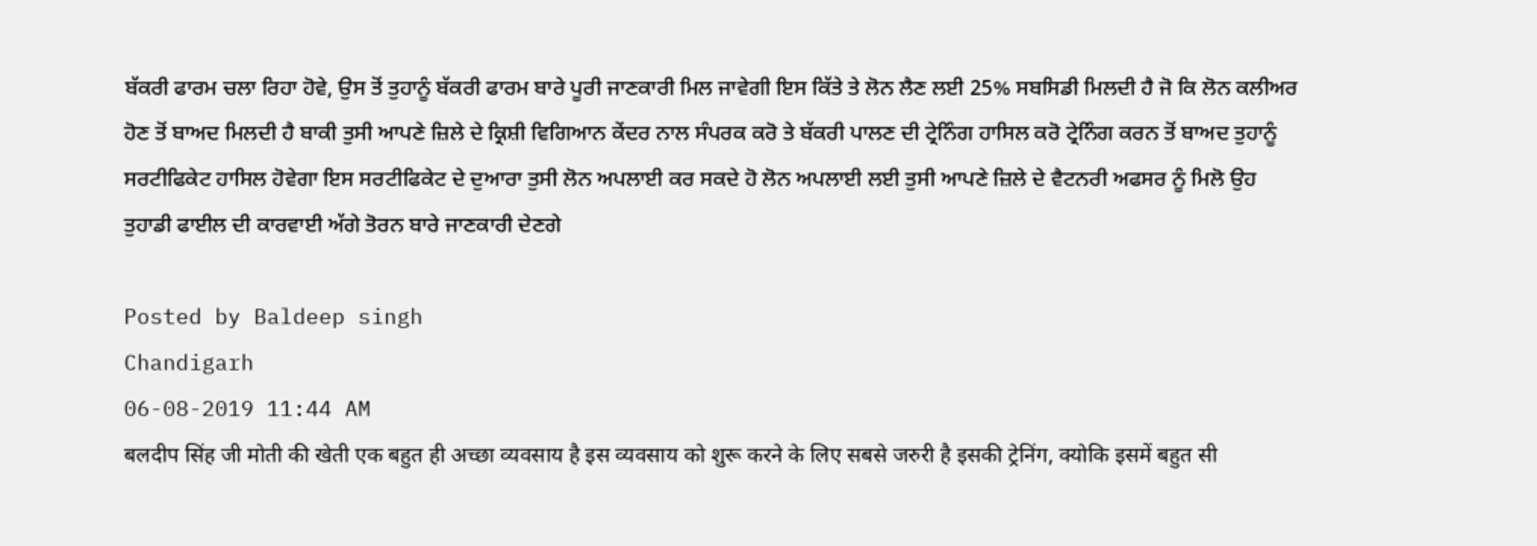ਬੱਕਰੀ ਫਾਰਮ ਚਲਾ ਰਿਹਾ ਹੋਵੇ, ਉਸ ਤੋਂ ਤੁਹਾਨੂੰ ਬੱਕਰੀ ਫਾਰਮ ਬਾਰੇ ਪੂਰੀ ਜਾਣਕਾਰੀ ਮਿਲ ਜਾਵੇਗੀ ਇਸ ਕਿੱਤੇ ਤੇ ਲੋਨ ਲੈਣ ਲਈ 25% ਸਬਸਿਡੀ ਮਿਲਦੀ ਹੈ ਜੋ ਕਿ ਲੋਨ ਕਲੀਅਰ ਹੋਣ ਤੋਂ ਬਾਅਦ ਮਿਲਦੀ ਹੈ ਬਾਕੀ ਤੁਸੀ ਆਪਣੇ ਜ਼ਿਲੇ ਦੇ ਕ੍ਰਿਸ਼ੀ ਵਿਗਿਆਨ ਕੇਂਦਰ ਨਾਲ ਸੰਪਰਕ ਕਰੋ ਤੇ ਬੱਕਰੀ ਪਾਲਣ ਦੀ ਟ੍ਰੇਨਿੰਗ ਹਾਸਿਲ ਕਰੋ ਟ੍ਰੇਨਿੰਗ ਕਰਨ ਤੋਂ ਬਾਅਦ ਤੁਹਾਨੂੰ ਸਰਟੀਫਿਕੇਟ ਹਾਸਿਲ ਹੋਵੇਗਾ ਇਸ ਸਰਟੀਫਿਕੇਟ ਦੇ ਦੁਆਰਾ ਤੁਸੀ ਲੋਨ ਅਪਲਾਈ ਕਰ ਸਕਦੇ ਹੋ ਲੋਨ ਅਪਲਾਈ ਲਈ ਤੁਸੀ ਆਪਣੇ ਜ਼ਿਲੇ ਦੇ ਵੈਟਨਰੀ ਅਫਸਰ ਨੂੰ ਮਿਲੋ ਉਹ ਤੁਹਾਡੀ ਫਾਈਲ ਦੀ ਕਾਰਵਾਈ ਅੱਗੇ ਤੋਰਨ ਬਾਰੇ ਜਾਣਕਾਰੀ ਦੇਣਗੇ

Posted by Baldeep singh
Chandigarh
06-08-2019 11:44 AM
बलदीप सिंह जी मोती की खेती एक बहुत ही अच्छा व्यवसाय है इस व्यवसाय को शुरू करने के लिए सबसे जरुरी है इसकी ट्रेनिंग, क्योकि इसमें बहुत सी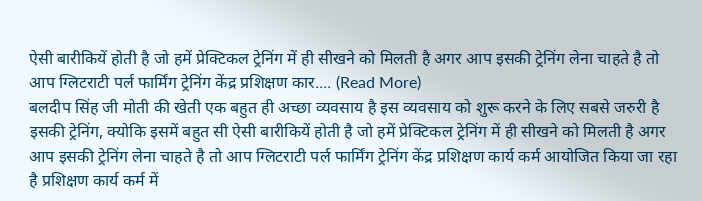ऐसी बारीकियें होती है जो हमें प्रेक्टिकल ट्रेनिंग में ही सीखने को मिलती है अगर आप इसकी ट्रेनिंग लेना चाहते है तो आप ग्लिटराटी पर्ल फार्मिंग ट्रेनिंग केंद्र प्रशिक्षण कार.... (Read More)
बलदीप सिंह जी मोती की खेती एक बहुत ही अच्छा व्यवसाय है इस व्यवसाय को शुरू करने के लिए सबसे जरुरी है इसकी ट्रेनिंग, क्योकि इसमें बहुत सी ऐसी बारीकियें होती है जो हमें प्रेक्टिकल ट्रेनिंग में ही सीखने को मिलती है अगर आप इसकी ट्रेनिंग लेना चाहते है तो आप ग्लिटराटी पर्ल फार्मिंग ट्रेनिंग केंद्र प्रशिक्षण कार्य कर्म आयोजित किया जा रहा है प्रशिक्षण कार्य कर्म में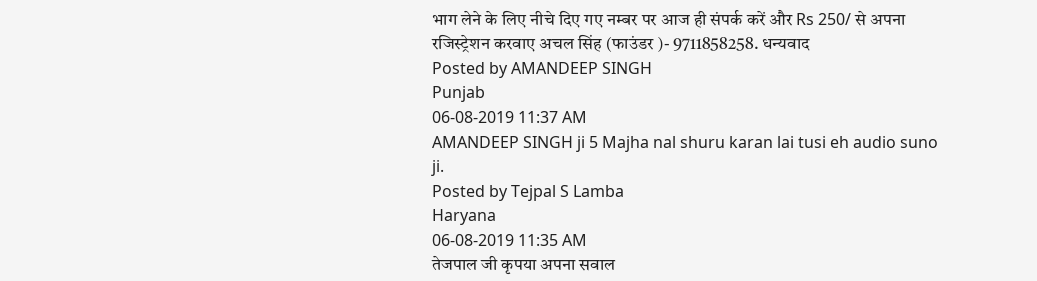भाग लेने के लिए नीचे दिए गए नम्बर पर आज ही संपर्क करें और Rs 250/ से अपना रजिस्ट्रेशन करवाए अचल सिंह (फाउंडर )- 9711858258. धन्यवाद
Posted by AMANDEEP SINGH
Punjab
06-08-2019 11:37 AM
AMANDEEP SINGH ji 5 Majha nal shuru karan lai tusi eh audio suno ji.
Posted by Tejpal S Lamba
Haryana
06-08-2019 11:35 AM
तेजपाल जी कृपया अपना सवाल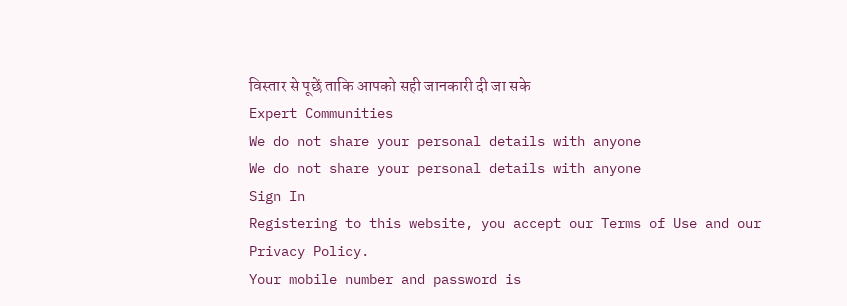विस्तार से पूछें ताकि आपको सही जानकारी दी जा सके
Expert Communities
We do not share your personal details with anyone
We do not share your personal details with anyone
Sign In
Registering to this website, you accept our Terms of Use and our Privacy Policy.
Your mobile number and password is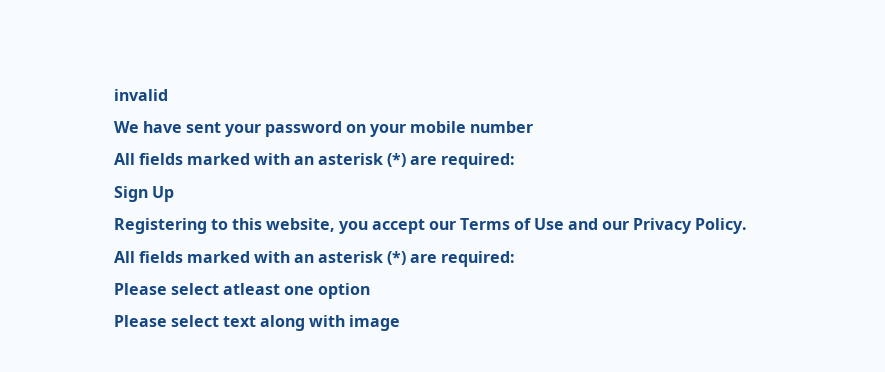invalid
We have sent your password on your mobile number
All fields marked with an asterisk (*) are required:
Sign Up
Registering to this website, you accept our Terms of Use and our Privacy Policy.
All fields marked with an asterisk (*) are required:
Please select atleast one option
Please select text along with image